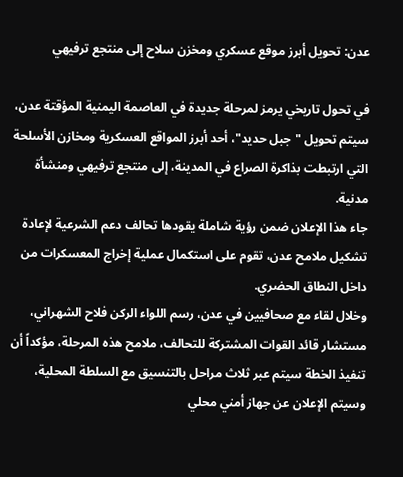عدن: تحويل أبرز موقع عسكري ومخزن سلاح إلى منتجع ترفيهي

في تحول تاريخي يرمز لمرحلة جديدة في العاصمة اليمنية المؤقتة عدن، سيتم تحويل "جبل حديد"، أحد أبرز المواقع العسكرية ومخازن الأسلحة التي ارتبطت بذاكرة الصراع في المدينة، إلى منتجع ترفيهي ومنشأة مدنية.
جاء هذا الإعلان ضمن رؤية شاملة يقودها تحالف دعم الشرعية لإعادة تشكيل ملامح عدن، تقوم على استكمال عملية إخراج المعسكرات من داخل النطاق الحضري.
وخلال لقاء مع صحافيين في عدن، رسم اللواء الركن فلاح الشهراني، مستشار قائد القوات المشتركة للتحالف، ملامح هذه المرحلة، مؤكداً أن تنفيذ الخطة سيتم عبر ثلاث مراحل بالتنسيق مع السلطة المحلية، وسيتم الإعلان عن جهاز أمني محلي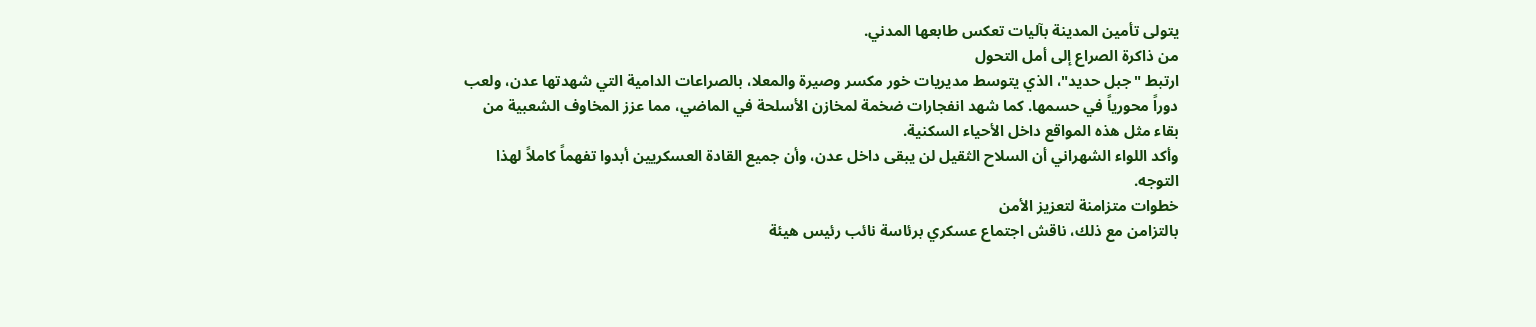يتولى تأمين المدينة بآليات تعكس طابعها المدني.
من ذاكرة الصراع إلى أمل التحول
ارتبط "جبل حديد"، الذي يتوسط مديريات خور مكسر وصيرة والمعلا، بالصراعات الدامية التي شهدتها عدن، ولعب دوراً محورياً في حسمها. كما شهد انفجارات ضخمة لمخازن الأسلحة في الماضي، مما عزز المخاوف الشعبية من بقاء مثل هذه المواقع داخل الأحياء السكنية.
وأكد اللواء الشهراني أن السلاح الثقيل لن يبقى داخل عدن، وأن جميع القادة العسكريين أبدوا تفهماً كاملاً لهذا التوجه.
خطوات متزامنة لتعزيز الأمن
بالتزامن مع ذلك، ناقش اجتماع عسكري برئاسة نائب رئيس هيئة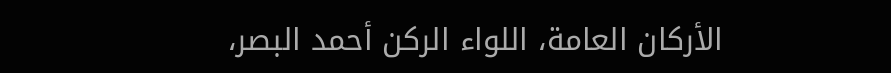الأركان العامة، اللواء الركن أحمد البصر،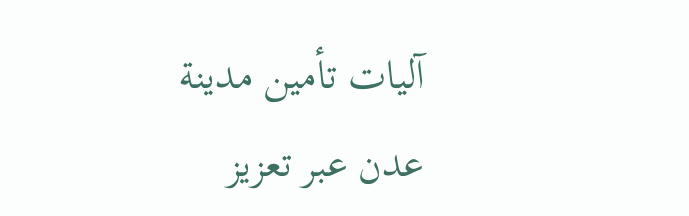آليات تأمين مدينة عدن عبر تعزيز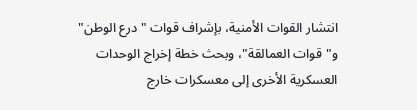انتشار القوات الأمنية، بإشراف قوات "درع الوطن" و"قوات العمالقة"، وبحث خطة إخراج الوحدات العسكرية الأخرى إلى معسكرات خارج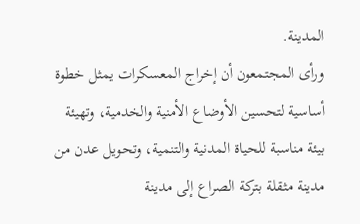المدينة.
ورأى المجتمعون أن إخراج المعسكرات يمثل خطوة أساسية لتحسين الأوضاع الأمنية والخدمية، وتهيئة بيئة مناسبة للحياة المدنية والتنمية، وتحويل عدن من مدينة مثقلة بتركة الصراع إلى مدينة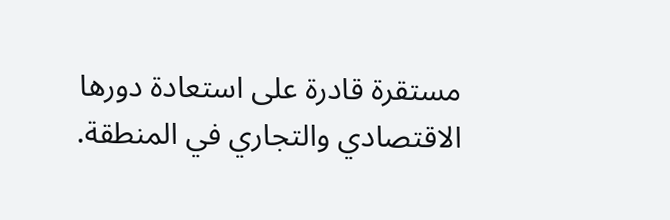مستقرة قادرة على استعادة دورها الاقتصادي والتجاري في المنطقة.